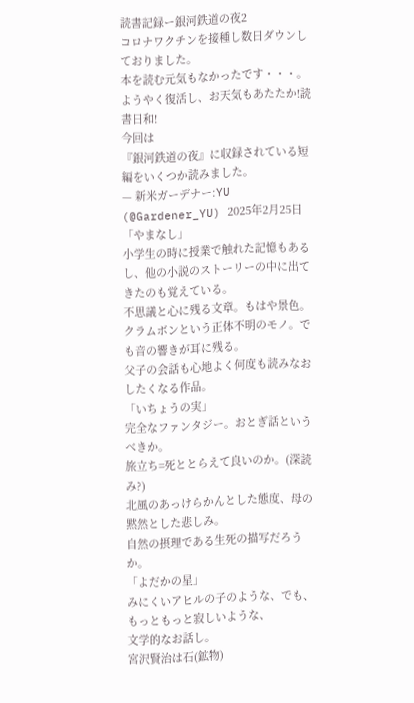読書記録ー銀河鉄道の夜2
コロナワクチンを接種し数日ダウンしておりました。
本を読む元気もなかったです・・・。
ようやく復活し、お天気もあたたか!読書日和!
今回は
『銀河鉄道の夜』に収録されている短編をいくつか読みました。
— 新米ガーデナー:YU (@Gardener_YU) 2025年2月25日
「やまなし」
小学生の時に授業で触れた記憶もあるし、他の小説のストーリーの中に出てきたのも覚えている。
不思議と心に残る文章。もはや景色。
クラムボンという正体不明のモノ。でも音の響きが耳に残る。
父子の会話も心地よく何度も読みなおしたくなる作品。
「いちょうの実」
完全なファンタジー。おとぎ話というべきか。
旅立ち=死ととらえて良いのか。(深読み?)
北風のあっけらかんとした態度、母の黙然とした悲しみ。
自然の摂理である生死の描写だろうか。
「よだかの星」
みにくいアヒルの子のような、でも、もっともっと寂しいような、
文学的なお話し。
宮沢賢治は石(鉱物)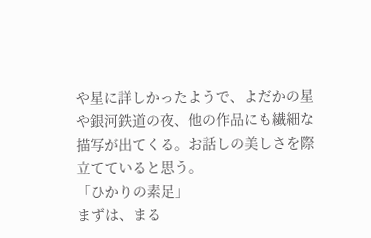や星に詳しかったようで、よだかの星や銀河鉄道の夜、他の作品にも繊細な描写が出てくる。お話しの美しさを際立てていると思う。
「ひかりの素足」
まずは、まる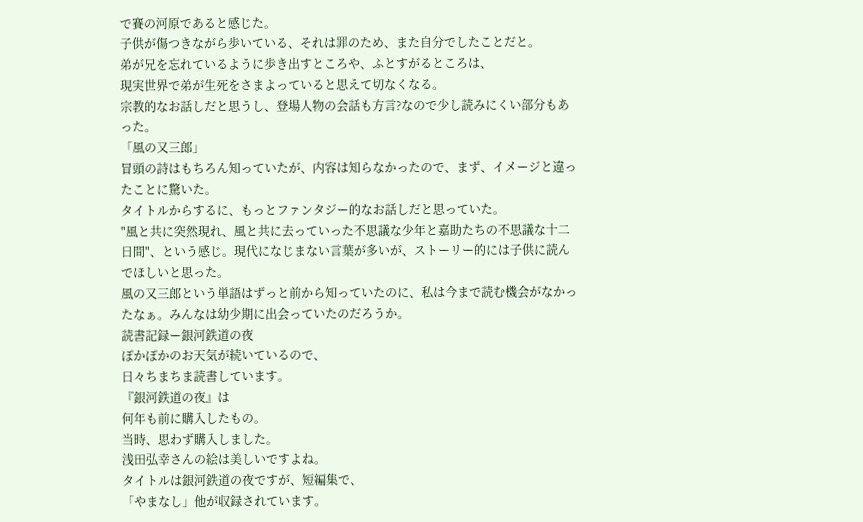で賽の河原であると感じた。
子供が傷つきながら歩いている、それは罪のため、また自分でしたことだと。
弟が兄を忘れているように歩き出すところや、ふとすがるところは、
現実世界で弟が生死をさまよっていると思えて切なくなる。
宗教的なお話しだと思うし、登場人物の会話も方言?なので少し読みにくい部分もあった。
「風の又三郎」
冒頭の詩はもちろん知っていたが、内容は知らなかったので、まず、イメージと違ったことに驚いた。
タイトルからするに、もっとファンタジー的なお話しだと思っていた。
"風と共に突然現れ、風と共に去っていった不思議な少年と嘉助たちの不思議な十二日間"、という感じ。現代になじまない言葉が多いが、ストーリー的には子供に読んでほしいと思った。
風の又三郎という単語はずっと前から知っていたのに、私は今まで読む機会がなかったなぁ。みんなは幼少期に出会っていたのだろうか。
読書記録ー銀河鉄道の夜
ぽかぽかのお天気が続いているので、
日々ちまちま読書しています。
『銀河鉄道の夜』は
何年も前に購入したもの。
当時、思わず購入しました。
浅田弘幸さんの絵は美しいですよね。
タイトルは銀河鉄道の夜ですが、短編集で、
「やまなし」他が収録されています。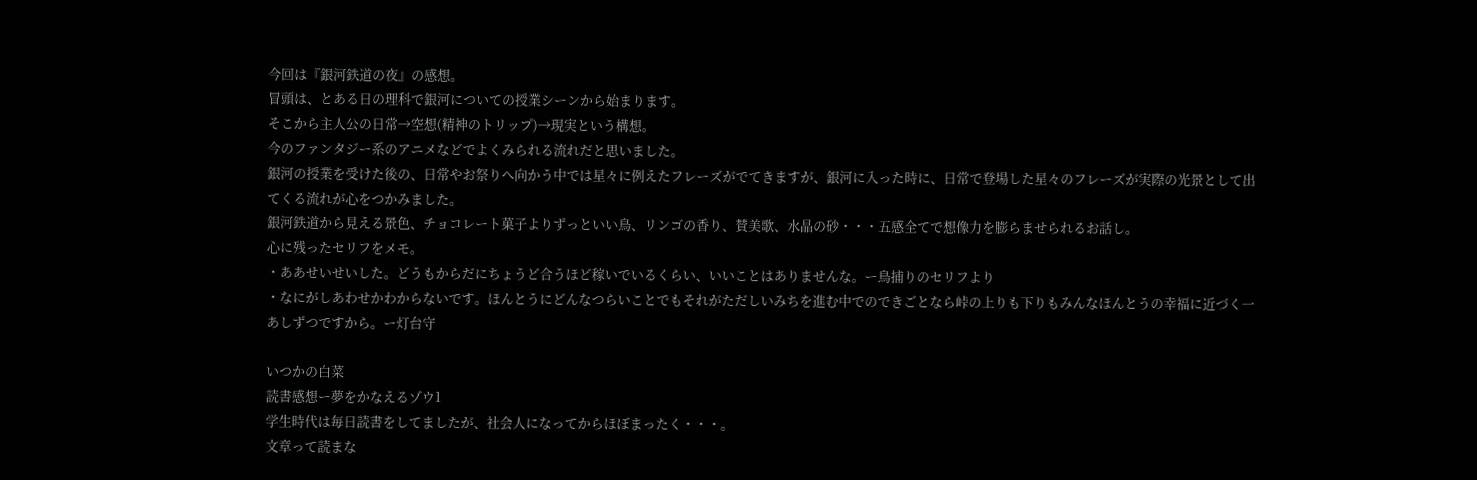今回は『銀河鉄道の夜』の感想。
冒頭は、とある日の理科で銀河についての授業シーンから始まります。
そこから主人公の日常→空想(精神のトリップ)→現実という構想。
今のファンタジー系のアニメなどでよくみられる流れだと思いました。
銀河の授業を受けた後の、日常やお祭りへ向かう中では星々に例えたフレーズがでてきますが、銀河に入った時に、日常で登場した星々のフレーズが実際の光景として出てくる流れが心をつかみました。
銀河鉄道から見える景色、チョコレート菓子よりずっといい鳥、リンゴの香り、賛美歌、水晶の砂・・・五感全てで想像力を膨らませられるお話し。
心に残ったセリフをメモ。
・ああせいせいした。どうもからだにちょうど合うほど稼いでいるくらい、いいことはありませんな。ー鳥捕りのセリフより
・なにがしあわせかわからないです。ほんとうにどんなつらいことでもそれがただしいみちを進む中でのできごとなら峠の上りも下りもみんなほんとうの幸福に近づく一あしずつですから。ー灯台守

いつかの白菜
読書感想ー夢をかなえるゾウ1
学生時代は毎日読書をしてましたが、社会人になってからほぼまったく・・・。
文章って読まな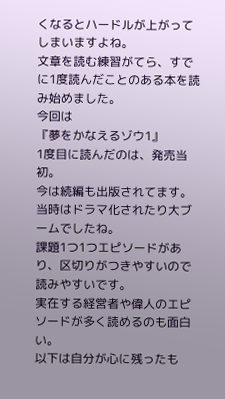くなるとハードルが上がってしまいますよね。
文章を読む練習がてら、すでに1度読んだことのある本を読み始めました。
今回は
『夢をかなえるゾウ1』
1度目に読んだのは、発売当初。
今は続編も出版されてます。当時はドラマ化されたり大ブームでしたね。
課題1つ1つエピソードがあり、区切りがつきやすいので読みやすいです。
実在する経営者や偉人のエピソードが多く読めるのも面白い。
以下は自分が心に残ったも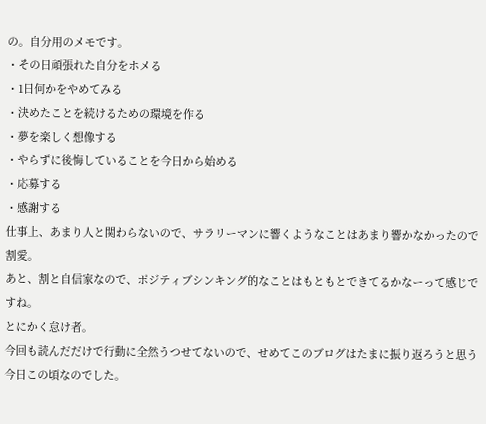の。自分用のメモです。
・その日頑張れた自分をホメる
・1日何かをやめてみる
・決めたことを続けるための環境を作る
・夢を楽しく想像する
・やらずに後悔していることを今日から始める
・応募する
・感謝する
仕事上、あまり人と関わらないので、サラリーマンに響くようなことはあまり響かなかったので割愛。
あと、割と自信家なので、ポジティブシンキング的なことはもともとできてるかなーって感じですね。
とにかく怠け者。
今回も読んだだけで行動に全然うつせてないので、せめてこのブログはたまに振り返ろうと思う今日この頃なのでした。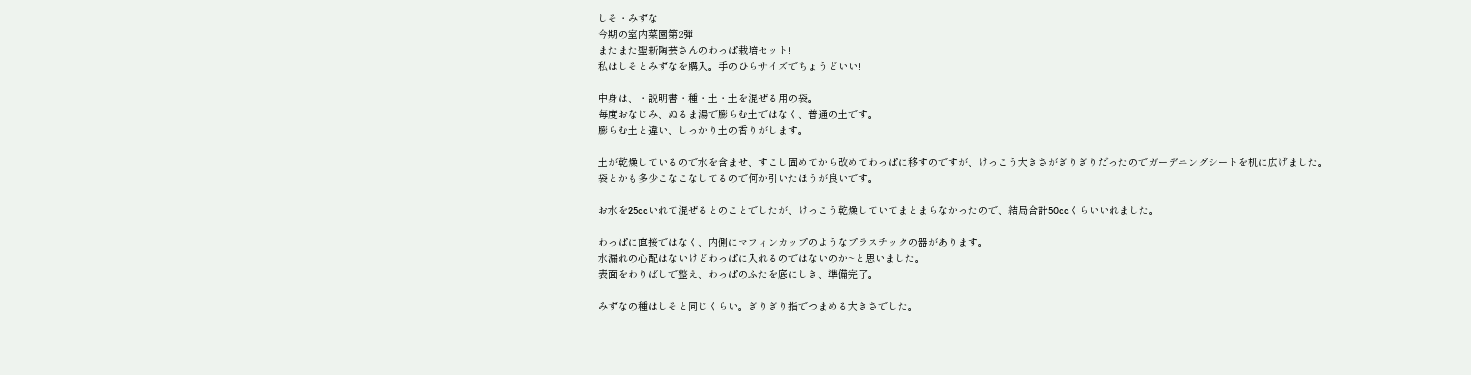しそ・みずな
今期の室内菜園第2弾
またまた聖新陶芸さんのわっぱ栽培セット!
私はしそとみずなを購入。手のひらサイズでちょうどいい!

中身は、・説明書・種・土・土を混ぜる用の袋。
毎度おなじみ、ぬるま湯で膨らむ土ではなく、普通の土です。
膨らむ土と違い、しっかり土の香りがします。

土が乾燥しているので水を含ませ、すこし固めてから改めてわっぱに移すのですが、けっこう大きさがぎりぎりだったのでガーデニングシートを机に広げました。
袋とかも多少こなこなしてるので何か引いたほうが良いです。

お水を25ccいれて混ぜるとのことでしたが、けっこう乾燥していてまとまらなかったので、結局合計50ccくらいいれました。

わっぱに直接ではなく、内側にマフィンカップのようなプラスチックの器があります。
水漏れの心配はないけどわっぱに入れるのではないのか~と思いました。
表面をわりばしで整え、わっぱのふたを底にしき、準備完了。

みずなの種はしそと同じくらい。ぎりぎり指でつまめる大きさでした。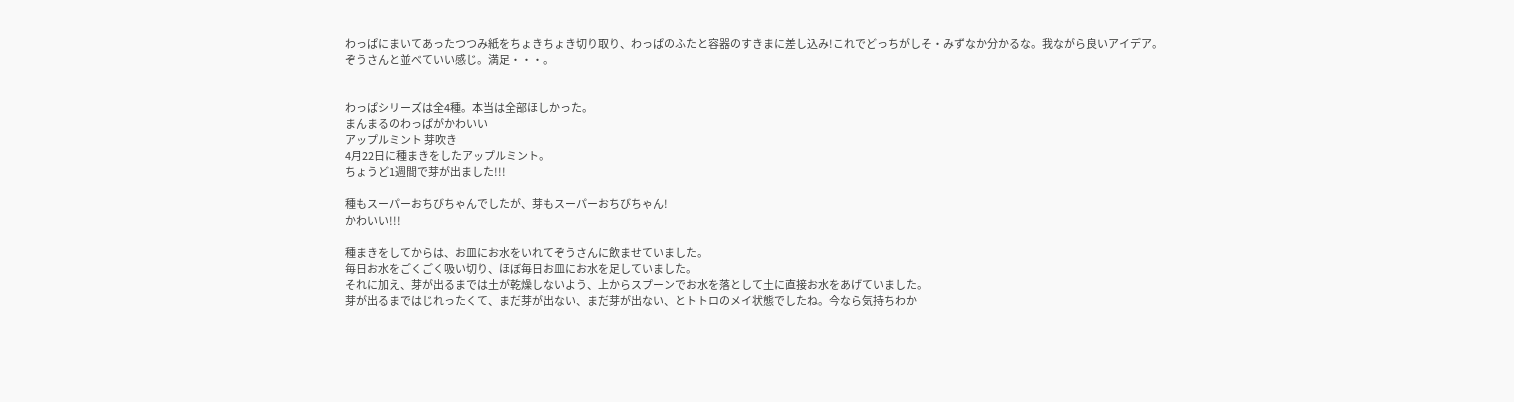わっぱにまいてあったつつみ紙をちょきちょき切り取り、わっぱのふたと容器のすきまに差し込み!これでどっちがしそ・みずなか分かるな。我ながら良いアイデア。
ぞうさんと並べていい感じ。満足・・・。


わっぱシリーズは全4種。本当は全部ほしかった。
まんまるのわっぱがかわいい
アップルミント 芽吹き
4月22日に種まきをしたアップルミント。
ちょうど1週間で芽が出ました!!!

種もスーパーおちびちゃんでしたが、芽もスーパーおちびちゃん!
かわいい!!!

種まきをしてからは、お皿にお水をいれてぞうさんに飲ませていました。
毎日お水をごくごく吸い切り、ほぼ毎日お皿にお水を足していました。
それに加え、芽が出るまでは土が乾燥しないよう、上からスプーンでお水を落として土に直接お水をあげていました。
芽が出るまではじれったくて、まだ芽が出ない、まだ芽が出ない、とトトロのメイ状態でしたね。今なら気持ちわか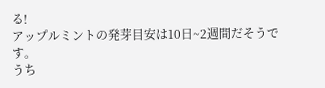る!
アップルミントの発芽目安は10日~2週間だそうです。
うち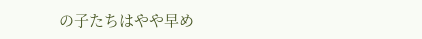の子たちはやや早め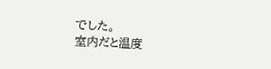でした。
室内だと温度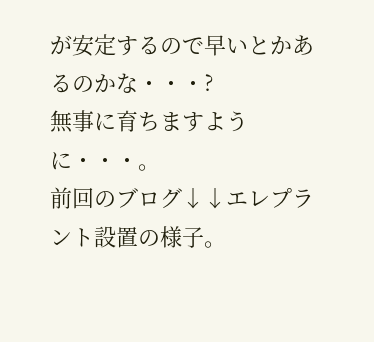が安定するので早いとかあるのかな・・・?
無事に育ちますように・・・。
前回のブログ↓↓エレプラント設置の様子。